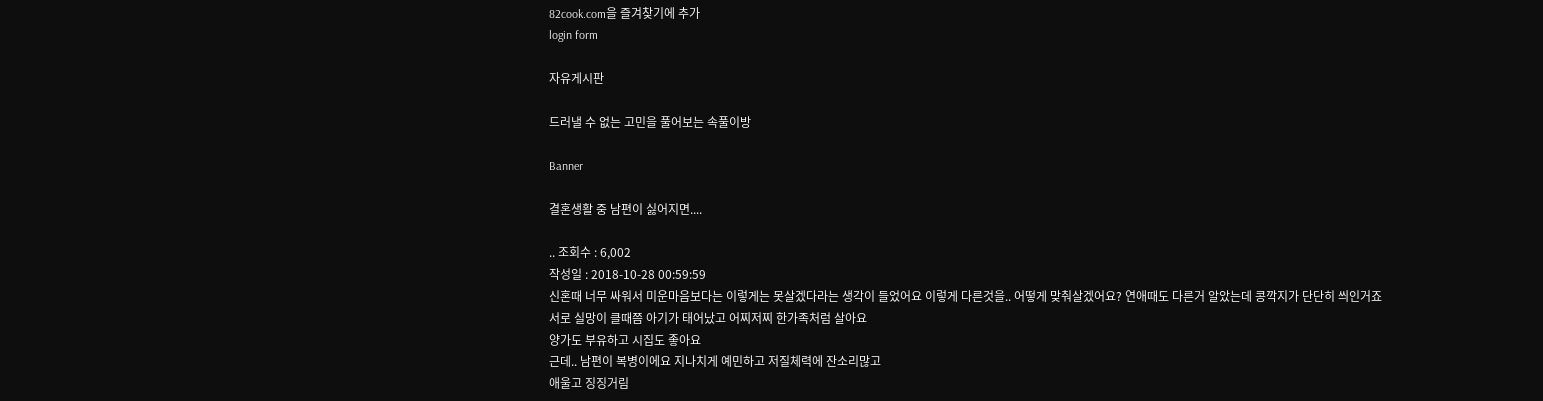82cook.com을 즐겨찾기에 추가
login form

자유게시판

드러낼 수 없는 고민을 풀어보는 속풀이방

Banner

결혼생활 중 남편이 싫어지면....

.. 조회수 : 6,002
작성일 : 2018-10-28 00:59:59
신혼때 너무 싸워서 미운마음보다는 이렇게는 못살겠다라는 생각이 들었어요 이렇게 다른것을.. 어떻게 맞춰살겠어요? 연애때도 다른거 알았는데 콩깍지가 단단히 씌인거죠
서로 실망이 클때쯤 아기가 태어났고 어찌저찌 한가족처럼 살아요
양가도 부유하고 시집도 좋아요
근데.. 남편이 복병이에요 지나치게 예민하고 저질체력에 잔소리많고
애울고 징징거림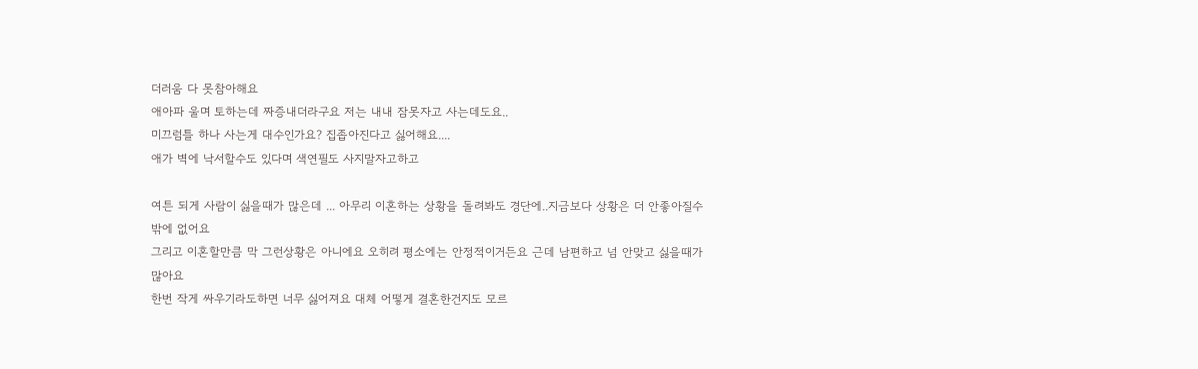더러움 다 못참아해요
애아파 울며 토하는데 짜증내더라구요 저는 내내 잠못자고 사는데도요..
미끄럼틀 하나 사는게 대수인가요? 집좁아진다고 싫어해요....
애가 벽에 낙서할수도 있다며 색연필도 사지말자고하고

여튼 되게 사람이 싫을때가 많은데 ... 아무리 이혼하는 상황을 돌려봐도 경단에..지금보다 상황은 더 안좋아질수 밖에 없어요
그리고 이혼할만큼 막 그런상황은 아니에요 오히려 평소에는 안정적이거든요 근데 남편하고 넘 안맞고 싫을때가 많아요
한번 작게 싸우기라도하면 너무 싫어져요 대체 어떻게 결혼한건지도 모르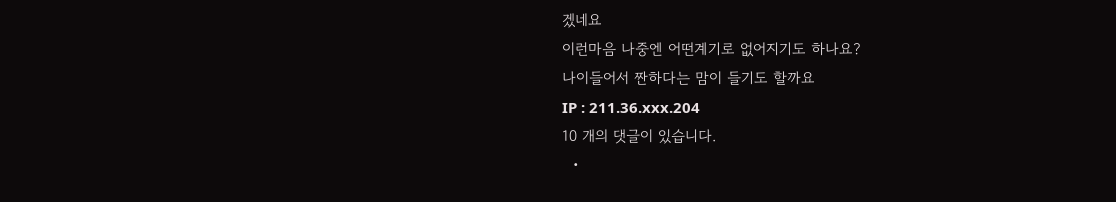겠네요
이런마음 나중엔 어떤계기로 없어지기도 하나요?
나이들어서 짠하다는 맘이 들기도 할까요
IP : 211.36.xxx.204
10 개의 댓글이 있습니다.
  •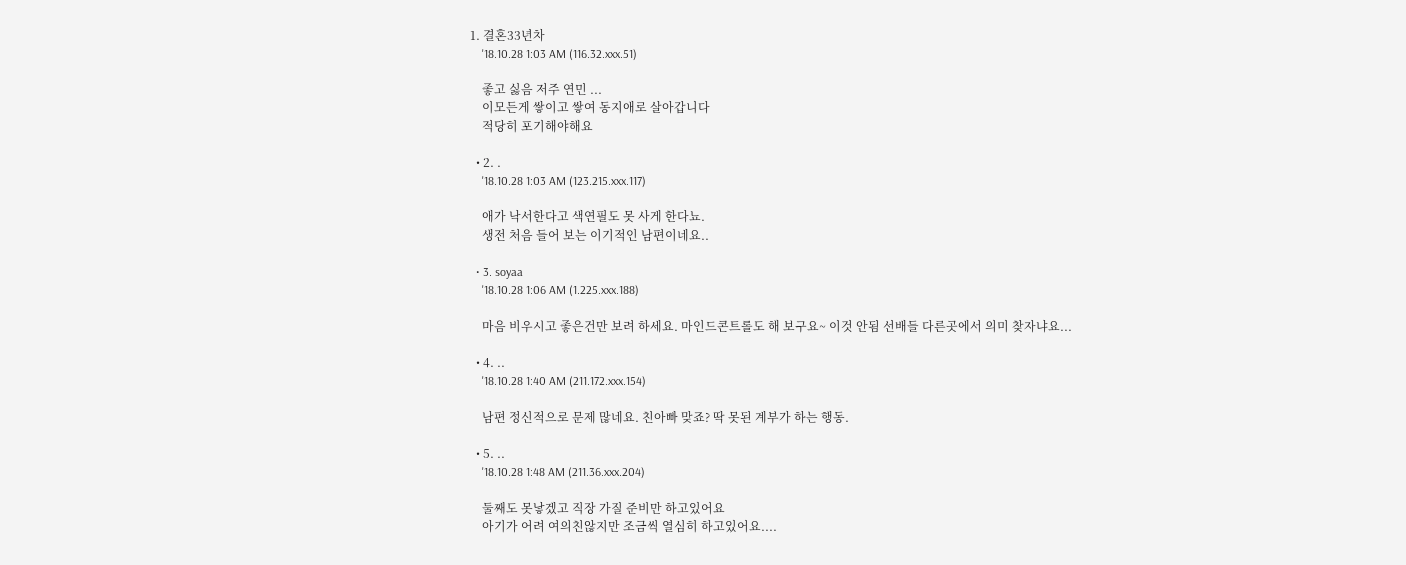1. 결혼33년차
    '18.10.28 1:03 AM (116.32.xxx.51)

    좋고 싫음 저주 연민 ...
    이모든게 쌓이고 쌓여 동지애로 살아갑니다
    적당히 포기해야해요

  • 2. .
    '18.10.28 1:03 AM (123.215.xxx.117)

    애가 낙서한다고 색연필도 못 사게 한다뇨.
    생전 처음 들어 보는 이기적인 남편이네요..

  • 3. soyaa
    '18.10.28 1:06 AM (1.225.xxx.188)

    마음 비우시고 좋은건만 보려 하세요. 마인드콘트롤도 해 보구요~ 이것 안됨 선배들 다른곳에서 의미 찾자냐요...

  • 4. ..
    '18.10.28 1:40 AM (211.172.xxx.154)

    남편 정신적으로 문제 많네요. 친아빠 맞죠? 딱 못된 계부가 하는 행동.

  • 5. ..
    '18.10.28 1:48 AM (211.36.xxx.204)

    둘째도 못낳겠고 직장 가질 준비만 하고있어요
    아기가 어려 여의친않지만 조금씩 열심히 하고있어요....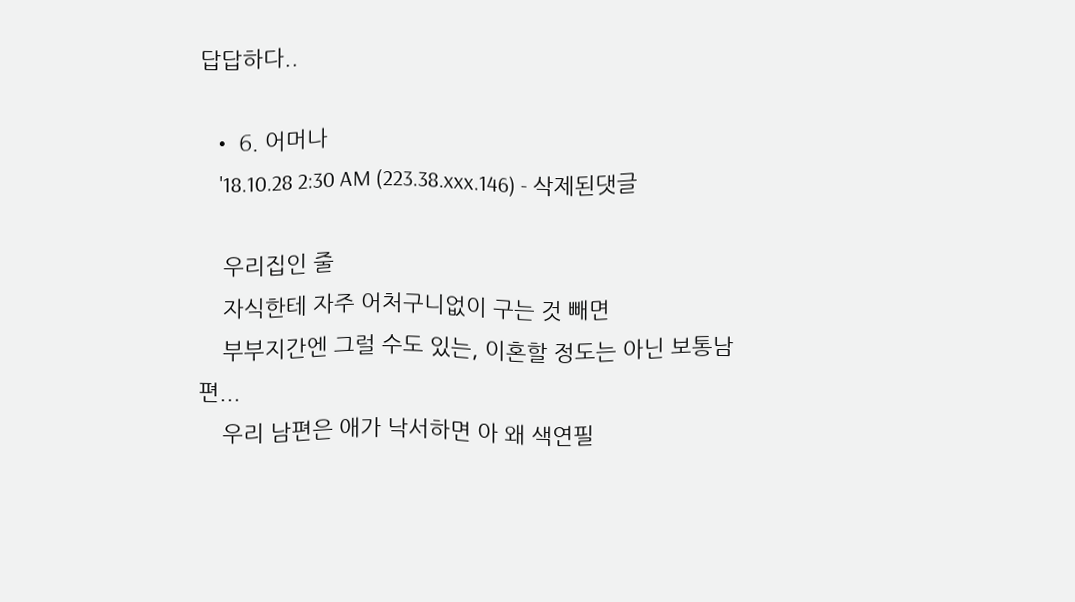답답하다..

  • 6. 어머나
    '18.10.28 2:30 AM (223.38.xxx.146) - 삭제된댓글

    우리집인 줄
    자식한테 자주 어처구니없이 구는 것 빼면
    부부지간엔 그럴 수도 있는, 이혼할 정도는 아닌 보통남편...
    우리 남편은 애가 낙서하면 아 왜 색연필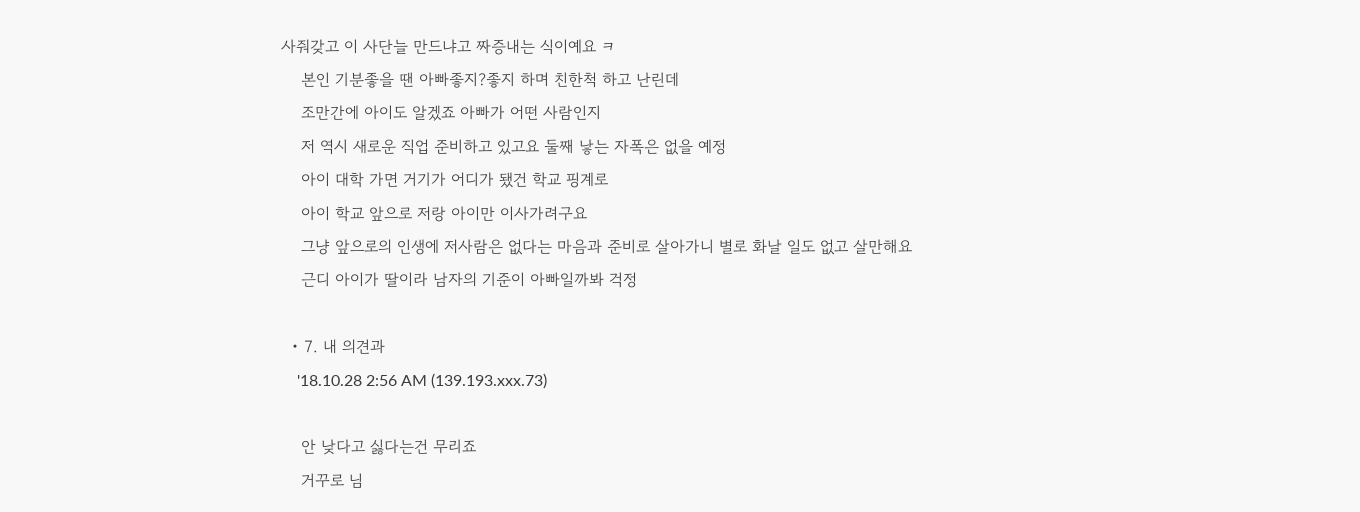사줘갖고 이 사단늘 만드냐고 짜증내는 식이예요 ㅋ
    본인 기분좋을 땐 아빠좋지?좋지 하며 친한척 하고 난린데
    조만간에 아이도 알겠죠 아빠가 어떤 사람인지
    저 역시 새로운 직업 준비하고 있고요 둘째 낳는 자폭은 없을 예정
    아이 대학 가면 거기가 어디가 됐건 학교 핑계로
    아이 학교 앞으로 저랑 아이만 이사가려구요
    그냥 앞으로의 인생에 저사람은 없다는 마음과 준비로 살아가니 별로 화날 일도 없고 살만해요
    근디 아이가 딸이라 남자의 기준이 아빠일까봐 걱정

  • 7. 내 의견과
    '18.10.28 2:56 AM (139.193.xxx.73)

    안 낮다고 싫다는건 무리죠
    거꾸로 님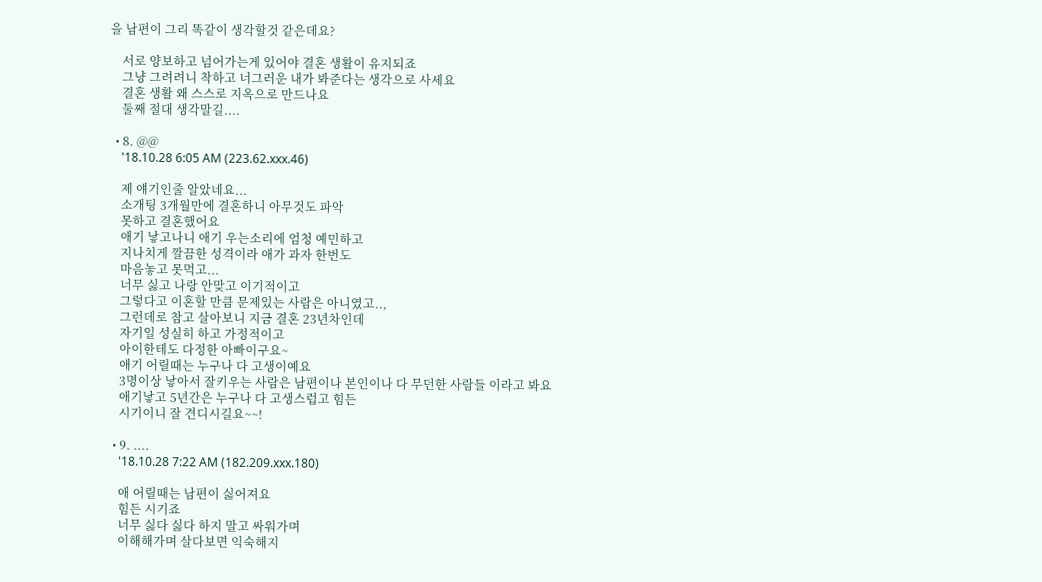을 남편이 그리 똑같이 생각할것 같은데요?

    서로 양보하고 넘어가는게 있어야 결혼 생활이 유지되죠
    그냥 그려려니 착하고 너그러운 내가 봐준다는 생각으로 사세요
    결혼 생활 왜 스스로 지옥으로 만드나요
    둘째 절대 생각말길....

  • 8. @@
    '18.10.28 6:05 AM (223.62.xxx.46)

    제 얘기인줄 알았네요...
    소개팅 3개월만에 결혼하니 아무것도 파악
    못하고 결혼했어요
    애기 낳고나니 애기 우는소리에 엄청 예민하고
    지나치게 깔끔한 성격이라 애가 과자 한번도
    마음놓고 못먹고...
    너무 싫고 나랑 안맞고 이기적이고
    그렇다고 이혼할 만큼 문제있는 사람은 아니였고..,
    그런데로 참고 살아보니 지금 결혼 23년차인데
    자기일 성실히 하고 가정적이고
    아이한테도 다정한 아빠이구요~
    애기 어릴때는 누구나 다 고생이예요
    3명이상 낳아서 잘키우는 사람은 남편이나 본인이나 다 무던한 사람들 이라고 봐요
    애기낳고 5년간은 누구나 다 고생스럽고 힘든
    시기이니 잘 견디시길요~~!

  • 9. ....
    '18.10.28 7:22 AM (182.209.xxx.180)

    애 어릴때는 남편이 싫어져요
    힘든 시기죠
    너무 싫다 싫다 하지 말고 싸워가며
    이해해가며 살다보면 익숙해지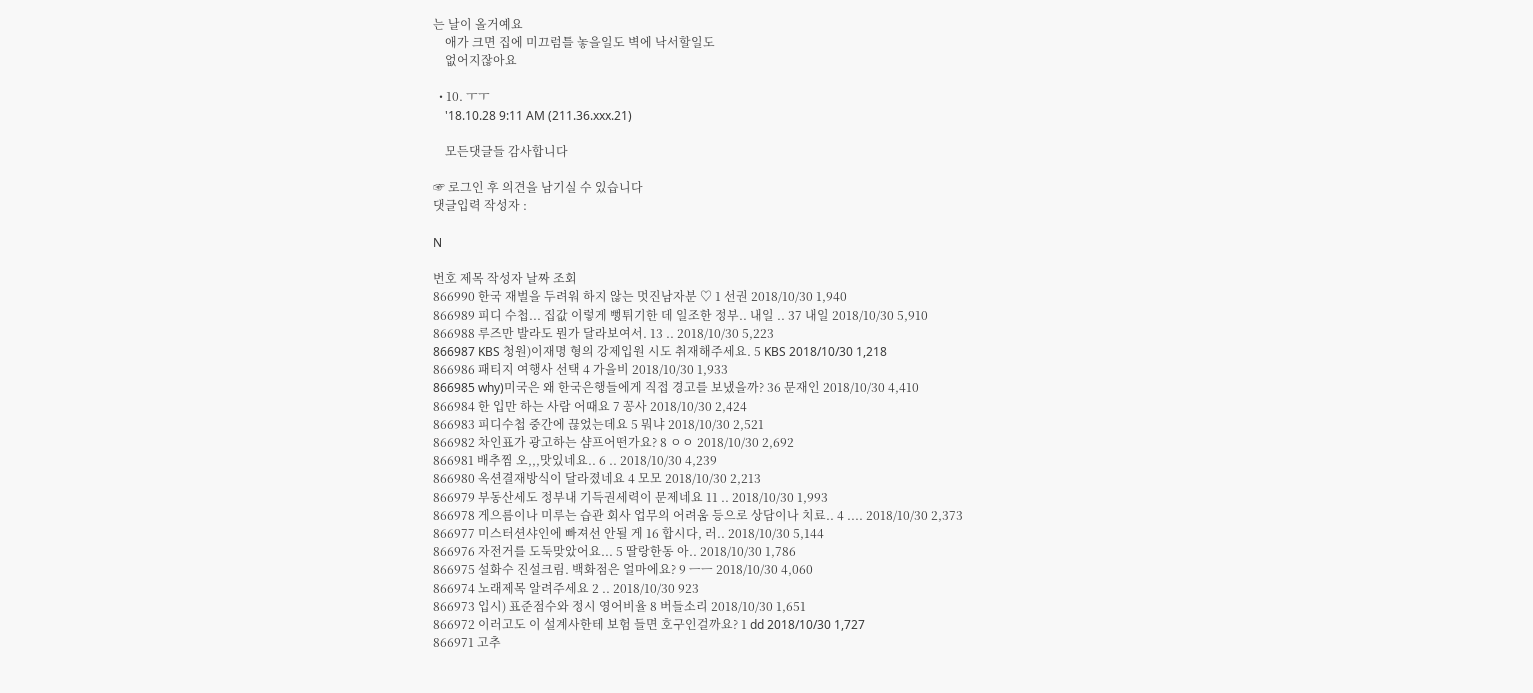는 날이 올거예요
    애가 크면 집에 미끄럼틀 놓을일도 벽에 낙서할일도
    없어지잖아요

  • 10. ㅜㅜ
    '18.10.28 9:11 AM (211.36.xxx.21)

    모든댓글들 감사합니다

☞ 로그인 후 의견을 남기실 수 있습니다
댓글입력 작성자 :

N

번호 제목 작성자 날짜 조회
866990 한국 재벌을 두려워 하지 않는 멋진남자분 ♡ 1 선권 2018/10/30 1,940
866989 피디 수첩... 집값 이렇게 뻥튀기한 데 일조한 정부.. 내일 .. 37 내일 2018/10/30 5,910
866988 루즈만 발라도 뭔가 달라보여서. 13 .. 2018/10/30 5,223
866987 KBS 청원)이재명 형의 강제입원 시도 취재해주세요. 5 KBS 2018/10/30 1,218
866986 패티지 여행사 선택 4 가을비 2018/10/30 1,933
866985 why)미국은 왜 한국은행들에게 직접 경고를 보냈을까? 36 문재인 2018/10/30 4,410
866984 한 입만 하는 사람 어때요 7 꽁사 2018/10/30 2,424
866983 피디수첩 중간에 끊었는데요 5 뭐냐 2018/10/30 2,521
866982 차인표가 광고하는 샴프어떤가요? 8 ㅇㅇ 2018/10/30 2,692
866981 배추찜 오,,,맛있네요.. 6 .. 2018/10/30 4,239
866980 옥션결재방식이 달라졌네요 4 모모 2018/10/30 2,213
866979 부동산세도 정부내 기득권세력이 문제네요 11 .. 2018/10/30 1,993
866978 게으름이나 미루는 습관 회사 업무의 어려움 등으로 상담이나 치료.. 4 .... 2018/10/30 2,373
866977 미스터션샤인에 빠져선 안될 게 16 합시다, 러.. 2018/10/30 5,144
866976 자전거를 도둑맞았어요... 5 딸랑한동 아.. 2018/10/30 1,786
866975 설화수 진설크림. 백화점은 얼마에요? 9 ㅡㅡ 2018/10/30 4,060
866974 노래제목 알려주세요 2 .. 2018/10/30 923
866973 입시) 표준점수와 정시 영어비율 8 버들소리 2018/10/30 1,651
866972 이러고도 이 설계사한테 보험 들면 호구인걸까요? 1 dd 2018/10/30 1,727
866971 고추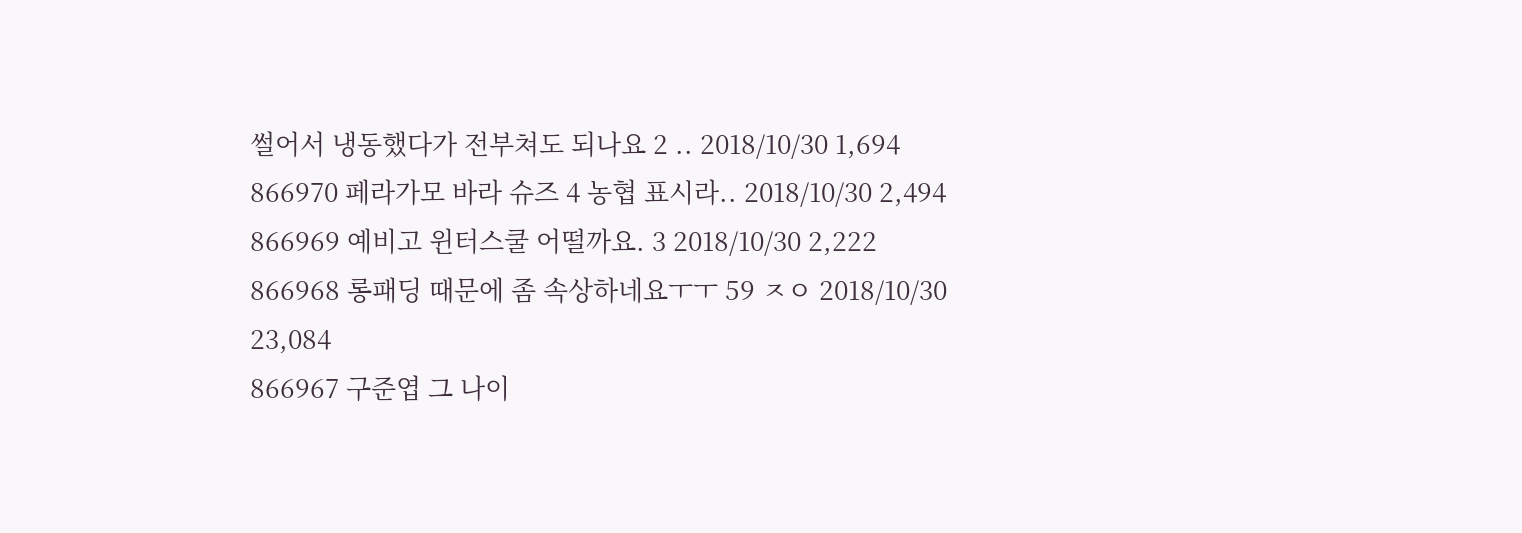썰어서 냉동했다가 전부쳐도 되나요 2 .. 2018/10/30 1,694
866970 페라가모 바라 슈즈 4 농협 표시라.. 2018/10/30 2,494
866969 예비고 윈터스쿨 어떨까요. 3 2018/10/30 2,222
866968 롱패딩 때문에 좀 속상하네요ㅜㅜ 59 ㅈㅇ 2018/10/30 23,084
866967 구준엽 그 나이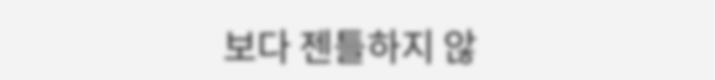보다 젠틀하지 않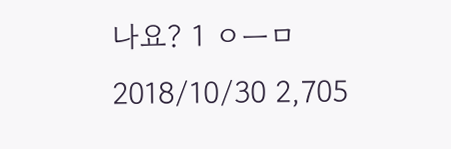나요? 1 ㅇㅡㅁ 2018/10/30 2,705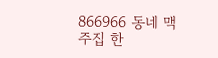866966 동네 맥주집 한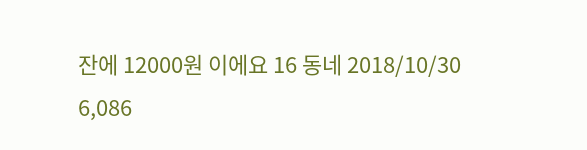잔에 12000원 이에요 16 동네 2018/10/30 6,086